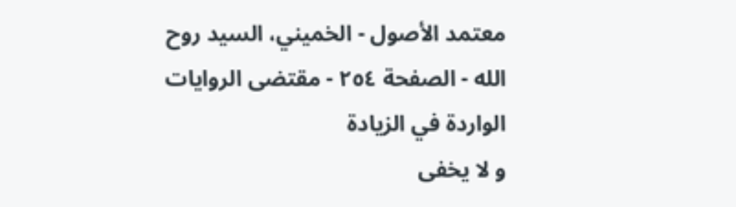معتمد الأصول - الخميني، السيد روح الله - الصفحة ٢٥٤ - مقتضى الروايات الواردة في الزيادة
و لا يخفى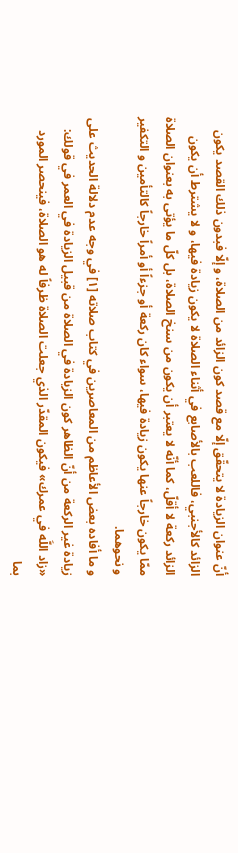أنّ عنوان الزيادة لا يتحقّق إلّا مع قصد كون الزائد من الصلاة، و إلّا فبدون ذلك القصد يكون الزائد كالأجنبي، فاللعب بالأصابع في أثناء الصلاة لا يكون زيادة فيها، و لا يشترط أن يكون الزائد ركعة لا أقلّ، كما أنّه لا يعتبر أن يكون من سنخ الصلاة، بل كلّ ما يؤتى به بعنوان الصلاة ممّا يكون خارجاً عنها يكون زيادة فيها، سواء كان ركعة أو جزءاً أو أمراً خارجاً كالتأمين و التكفير و نحوهما.
و ما أفاده بعض الأعاظم من المعاصرين في كتاب صلاته [١] في وجه عدم دلالة الحديث على زيادة غير الركعة من أنّ الظاهر كون الزيادة في الصلاة من قبيل الزيادة في العمر في قولك: «زاد اللَّه في عمرك» فيكون المقدّر الذي جعلت الصلاة ظرفاً له هو الصلاة، فينحصر المورد بما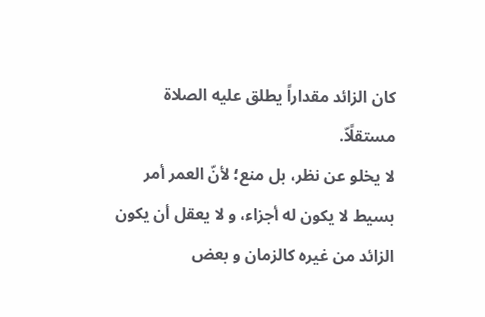كان الزائد مقداراً يطلق عليه الصلاة مستقلًاّ.
لا يخلو عن نظر، بل منع؛ لأنّ العمر أمر بسيط لا يكون له أجزاء، و لا يعقل أن يكون الزائد من غيره كالزمان و بعض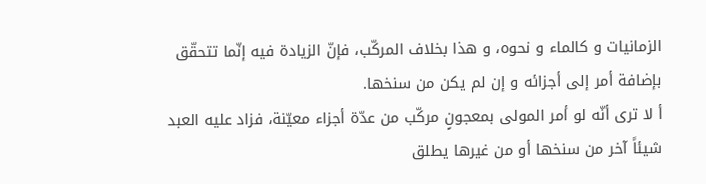الزمانيات و كالماء و نحوه، و هذا بخلاف المركّب، فإنّ الزيادة فيه إنّما تتحقّق بإضافة أمر إلى أجزائه و إن لم يكن من سنخها.
أ لا ترى أنّه لو أمر المولى بمعجونٍ مركّب من عدّة أجزاء معيّنة، فزاد عليه العبد شيئاً آخر من سنخها أو من غيرها يطلق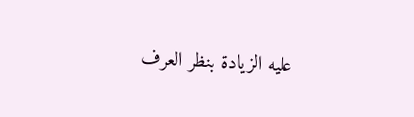عليه الزيادة بنظر العرف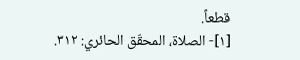قطعاً.
[١]- الصلاة، المحقّق الحائري: ٣١٢.